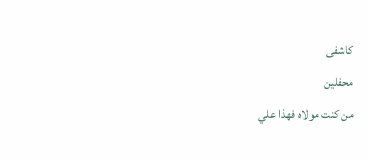کاشفی
محفلین
من كنت مولاه فهذا علي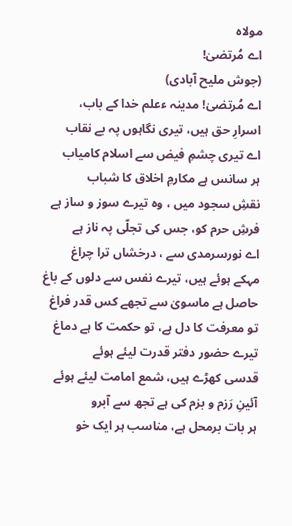مولاه
اے مُرتضیٰ!
(جوش ملیح آبادی)
اے مُرتضیٰ! مدینہ ءعلم خدا کے باب،
اسرارِ حق ہیں، تیری نگاہوں پہ بے نقاب
اے تیری چشمِ فیض سے اسلام کامیاب
ہر سانس ہے مکارمِ اخلاق کا شباب
نقشِ سجود میں ، وہ تیرے سوز و ساز ہے
فرشِ حرم کو، جس کی تجلّی پہ ناز ہے
اے نورسرمدی سے ، درخشاں ترا چراغ
مہکے ہوئے ہیں، تیرے نفس سے دلوں کے باغ
حاصل ہے ماسویٰ سے تجھے کس قدر فراغ
تو معرفت کا دل ہے، تو حکمت کا ہے دماغ
تیرے حضور دفتر قدرت لیئے ہوئے
قدسی کھڑے ہیں، شمع امامت لیئے ہوئے
آئینِ رَزم و بزم کی ہے تجھ سے آبرو
ہر بات برمحل ہے، مناسب ہر ایک خو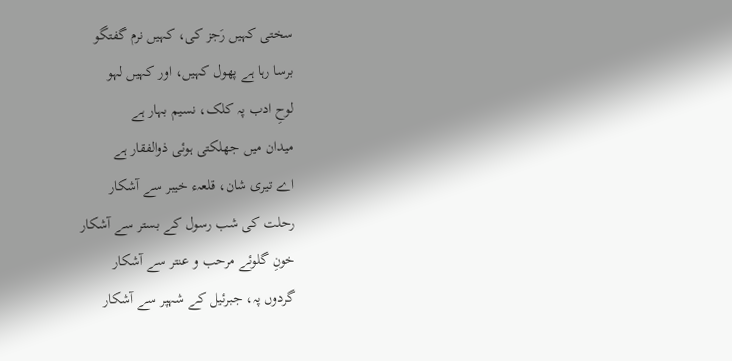سختی کہیں رَجز کی، کہیں نرم گفتگو
برسا رہا ہے پھول کہیں، اور کہیں لہو
لوحِ ادب پہ کلک، نسیم بہار ہے
میدان میں جھلکتی ہوئی ذوالفقار ہے
اے تیری شان، قلعہء خیبر سے آشکار
رحلت کی شب رسول کے بستر سے آشکار
خونِ گلوئے مرحب و عنتر سے آشکار
گردوں پہ، جبرئیل کے شہپر سے آشکار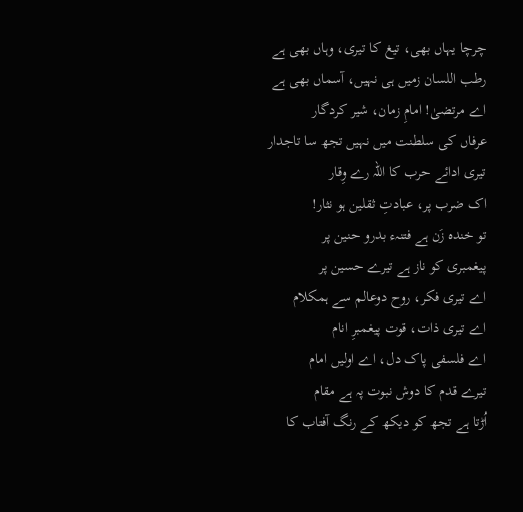چرچا یہاں بھی، تیغ کا تیری، وہاں بھی ہے
رطب اللسان زمیں ہی نہیں، آسماں بھی ہے
اے مرتضیٰ! امامِ زمان، شیر کردگار
عرفاں کی سلطنت میں نہیں تجھ سا تاجدار
تیری ادائے حرب کا اللہ رے وِقار
اک ضرب پر، عبادتِ ثقلین ہو نثار!
تو خندہ زَن ہے فتنہء بدرو حنین پر
پیغمبری کو ناز ہے تیرے حسین پر
اے تیری فکر، روح دوعالم سے ہمکلام
اے تیری ذات، قوت پیغمبرِ انام
اے فلسفی پاک دل، اے اولیں امام
تیرے قدم کا دوش نبوت پہ ہے مقام
اُڑتا ہے تجھ کو دیکھ کے رنگ آفتاب کا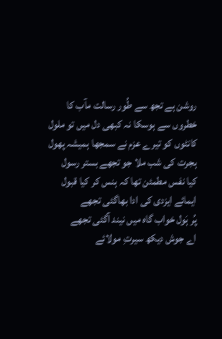روشن ہے تجھ سے طُور رسالت مآب کا
خطروں سے ہوسکا نہ کبھی دل میں تو ملول
کانٹوں کو تیرے عزم نے سمجھا ہمیشہ پھول
ہجرت کی شب ملا جو تجھے بستر رسول
کیا نفس مطمئن تھا کہ ہنس کر کیا قبول
ایمائے ایزدی کی ادا بھاگئی تجھے
پُر ہَول خواب گاہ میں نیند آگئی تجھے
اے جوش دیکھ سیرتِ مولائے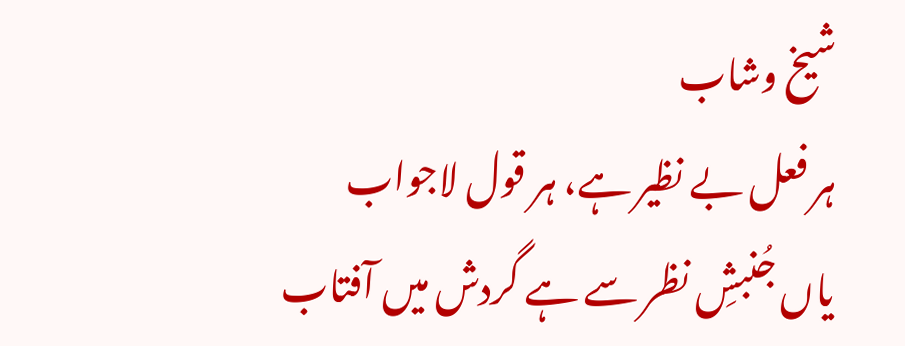شیخ وشاب
ہر فعل بے نظیر ہے، ہر قول لاجواب
یاں جُنبشِ نظر سے ہے گردش میں آفتاب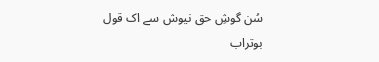سُن گوشِ حق نیوش سے اک قول بوتراب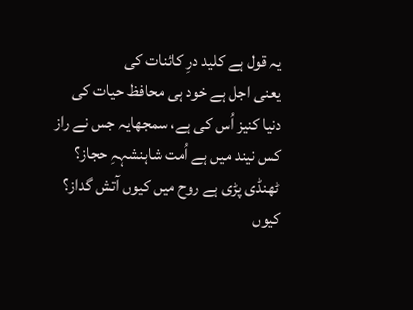یہ قول ہے کلید درِ کائنات کی
یعنی اجل ہے خود ہی محافظ حیات کی
دنیا کنیز اُس کی ہے، سمجھایہ جس نے راز
کس نیند میں ہے اُمت شاہنشہہِ حجاز؟
ٹھنڈی پڑی ہے روح میں کیوں آتش گداز؟
کیوں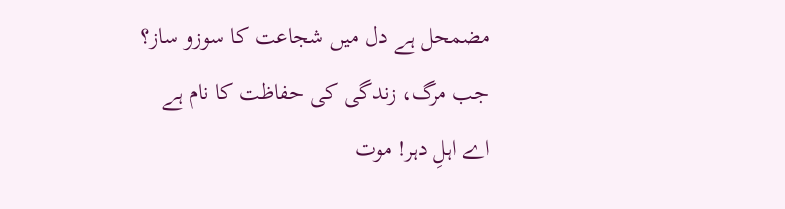مضمحل ہے دل میں شجاعت کا سوزو ساز؟
جب مرگ، زندگی کی حفاظت کا نام ہے
اے اہلِ دہر! موت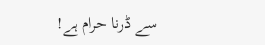سے ڈرنا حرام ہے!